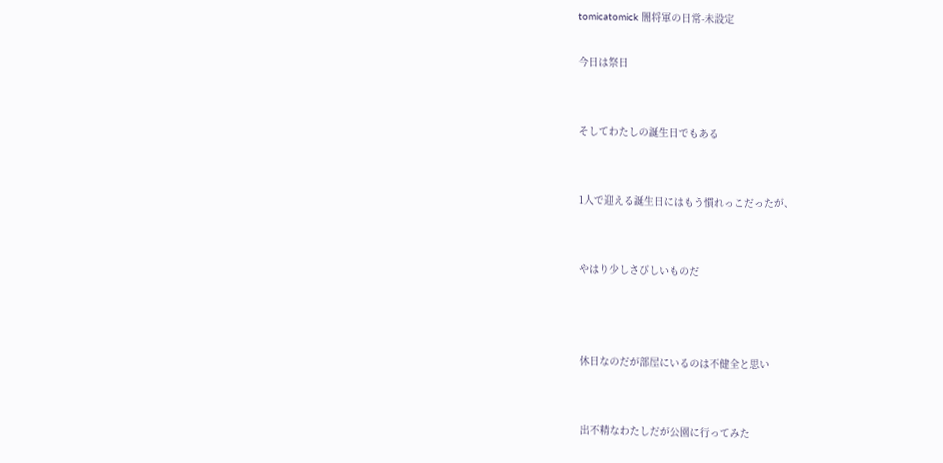tomicatomick 闇将軍の日常-未設定

今日は祭日


そしてわたしの誕生日でもある


1人で迎える誕生日にはもう慣れっこだったが、


やはり少しさびしいものだ



休日なのだが部屋にいるのは不健全と思い


出不精なわたしだが公園に行ってみた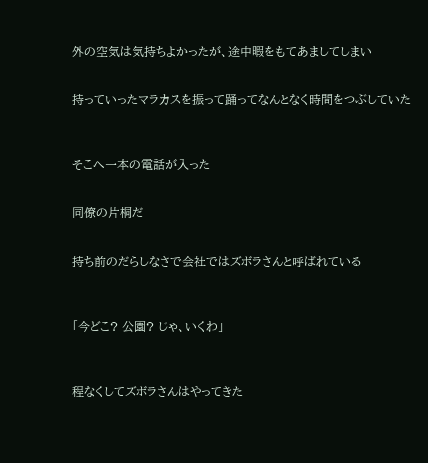外の空気は気持ちよかったが、途中暇をもてあましてしまい


持っていったマラカスを振って踊ってなんとなく時間をつぶしていた



そこへ一本の電話が入った


同僚の片桐だ


持ち前のだらしなさで会社ではズボラさんと呼ばれている



「今どこ? 公園? じゃ、いくわ」



程なくしてズボラさんはやってきた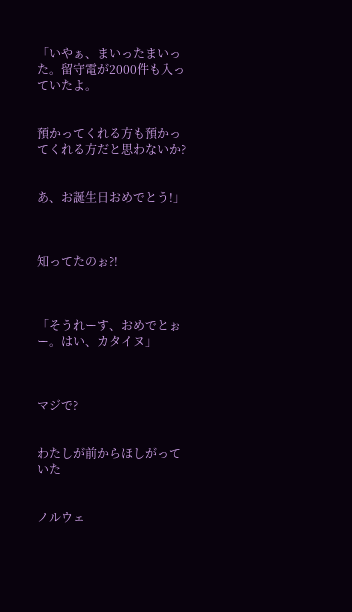「いやぁ、まいったまいった。留守電が2000件も入っていたよ。


預かってくれる方も預かってくれる方だと思わないか?


あ、お誕生日おめでとう!」



知ってたのぉ?!



「そうれーす、おめでとぉー。はい、カタイヌ」



マジで?


わたしが前からほしがっていた


ノルウェ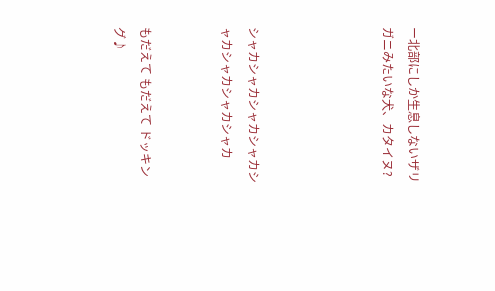ー北部にしか生息しないザリガニみたいな犬、カタイヌ?




シャカシャカシャカシャカシャカシャカシャカシャカ


もだえて もだえて ドッキング♪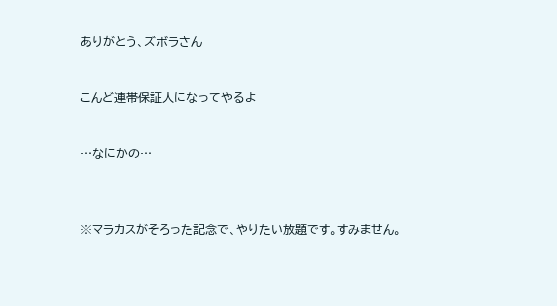ありがとう、ズボラさん


こんど連帯保証人になってやるよ


…なにかの…



※マラカスがそろった記念で、やりたい放題です。すみません。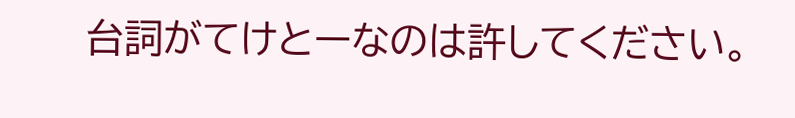台詞がてけとーなのは許してください。